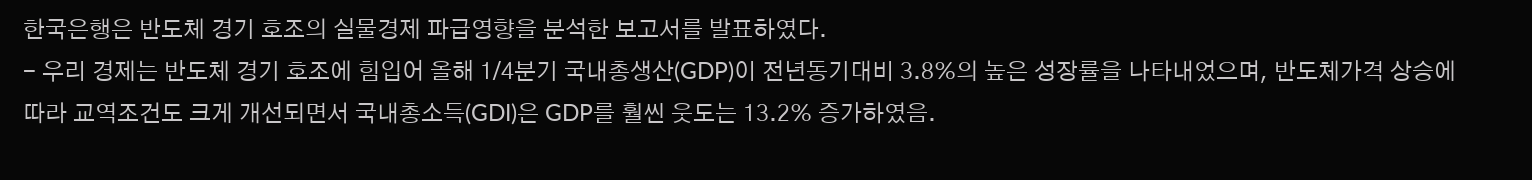한국은행은 반도체 경기 호조의 실물경제 파급영향을 분석한 보고서를 발표하였다.
- 우리 경제는 반도체 경기 호조에 힘입어 올해 1/4분기 국내총생산(GDP)이 전년동기대비 3.8%의 높은 성장률을 나타내었으며, 반도체가격 상승에 따라 교역조건도 크게 개선되면서 국내총소득(GDI)은 GDP를 훨씬 웃도는 13.2% 증가하였음.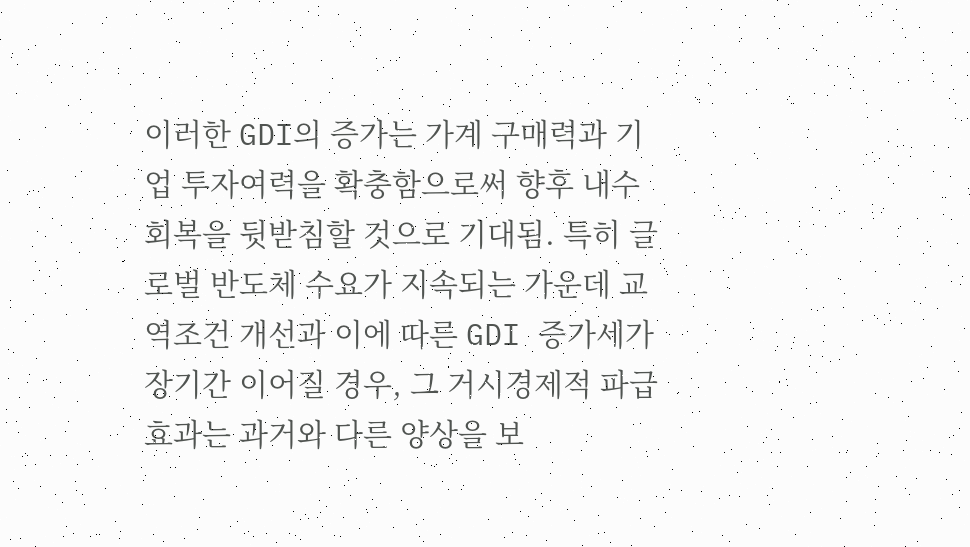이러한 GDI의 증가는 가계 구매력과 기업 투자여력을 확충함으로써 향후 내수 회복을 뒷받침할 것으로 기대됨. 특히 글로벌 반도체 수요가 지속되는 가운데 교역조건 개선과 이에 따른 GDI 증가세가 장기간 이어질 경우, 그 거시경제적 파급효과는 과거와 다른 양상을 보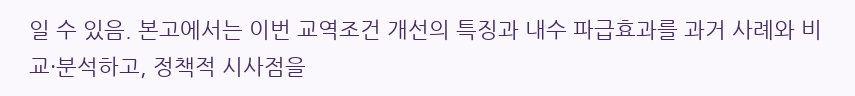일 수 있음. 본고에서는 이번 교역조건 개선의 특징과 내수 파급효과를 과거 사례와 비교·분석하고, 정책적 시사점을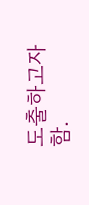도출하고자 함.